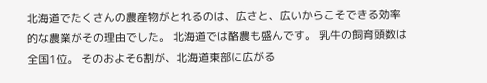北海道でたくさんの農産物がとれるのは、広さと、広いからこそできる効率的な農業がその理由でした。 北海道では酪農も盛んです。 乳牛の飼育頭数は全国1位。 そのおよそ6割が、北海道東部に広がる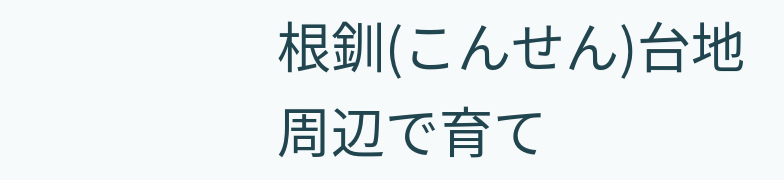根釧(こんせん)台地周辺で育て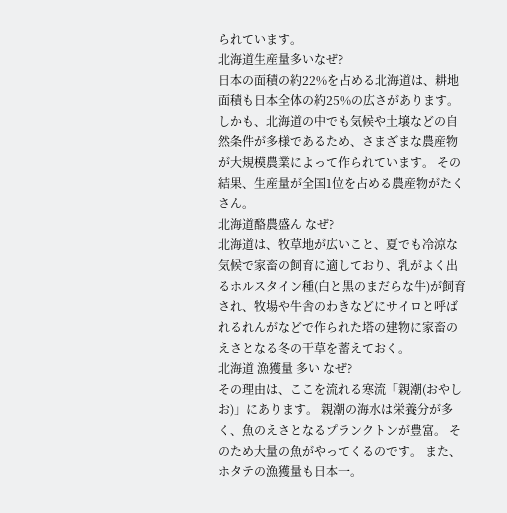られています。
北海道生産量多いなぜ?
日本の面積の約22%を占める北海道は、耕地面積も日本全体の約25%の広さがあります。 しかも、北海道の中でも気候や土壌などの自然条件が多様であるため、さまざまな農産物が大規模農業によって作られています。 その結果、生産量が全国1位を占める農産物がたくさん。
北海道酪農盛ん なぜ?
北海道は、牧草地が広いこと、夏でも冷涼な気候で家畜の飼育に適しており、乳がよく出るホルスタイン種(白と黒のまだらな牛)が飼育され、牧場や牛舎のわきなどにサイロと呼ばれるれんがなどで作られた塔の建物に家畜のえさとなる冬の干草を蓄えておく。
北海道 漁獲量 多い なぜ?
その理由は、ここを流れる寒流「親潮(おやしお)」にあります。 親潮の海水は栄養分が多く、魚のえさとなるプランクトンが豊富。 そのため大量の魚がやってくるのです。 また、ホタテの漁獲量も日本一。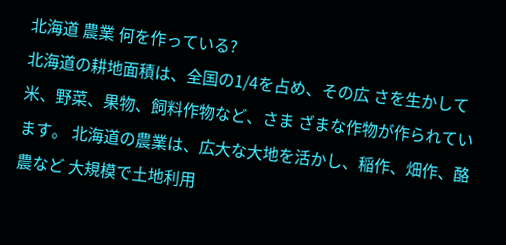北海道 農業 何を作っている?
北海道の耕地面積は、全国の1/4を占め、その広 さを生かして米、野菜、果物、飼料作物など、さま ざまな作物が作られています。 北海道の農業は、広大な大地を活かし、稲作、畑作、酪農など 大規模で土地利用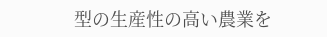型の生産性の高い農業を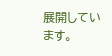展開しています。